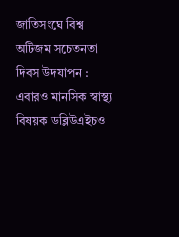জাতিসংঘে বিশ্ব অটিজম সচেতনতা দিবস উদযাপন : এবারও মানসিক স্বাস্থ্য বিষয়ক ডব্লিউএইচও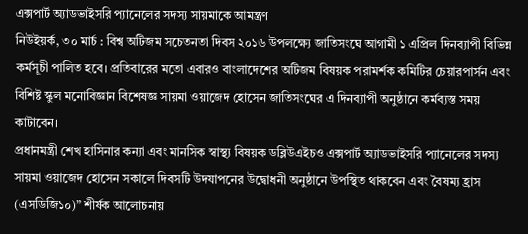এক্সপার্ট অ্যাডভাইসরি প্যানেলের সদস্য সায়মাকে আমন্ত্রণ
নিউইয়র্ক, ৩০ মার্চ : বিশ্ব অটিজম সচেতনতা দিবস ২০১৬ উপলক্ষ্যে জাতিসংঘে আগামী ১ এপ্রিল দিনব্যাপী বিভিন্ন কর্মসূচী পালিত হবে। প্রতিবারের মতো এবারও বাংলাদেশের অটিজম বিষয়ক পরামর্শক কমিটির চেয়ারপার্সন এবং বিশিষ্ট স্কুল মনোবিজ্ঞান বিশেষজ্ঞ সায়মা ওয়াজেদ হোসেন জাতিসংঘের এ দিনব্যাপী অনুষ্ঠানে কর্মব্যস্ত সময় কাটাবেন।
প্রধানমন্ত্রী শেখ হাসিনার কন্যা এবং মানসিক স্বাস্থ্য বিষয়ক ডব্লিউএইচও এক্সপার্ট অ্যাডভাইসরি প্যানেলের সদস্য সায়মা ওয়াজেদ হোসেন সকালে দিবসটি উদযাপনের উদ্বোধনী অনুষ্ঠানে উপস্থিত থাকবেন এবং বৈষম্য হ্রাস (এসডিজি১০)” শীর্ষক আলোচনায়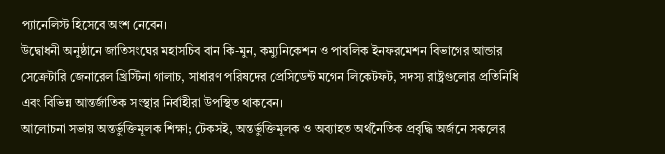প্যানেলিস্ট হিসেবে অংশ নেবেন।
উদ্বোধনী অনুষ্ঠানে জাতিসংঘের মহাসচিব বান কি-মুন, কম্যুনিকেশন ও পাবলিক ইনফরমেশন বিভাগের আন্ডার সেক্রেটারি জেনারেল খ্রিস্টিনা গালাচ, সাধারণ পরিষদের প্রেসিডেন্ট মগেন লিকেটফট, সদস্য রাষ্ট্রগুলোর প্রতিনিধি এবং বিভিন্ন আন্তর্জাতিক সংস্থার নির্বাহীরা উপস্থিত থাকবেন।
আলোচনা সভায় অন্তর্ভুক্তিমূলক শিক্ষা; টেকসই, অন্তর্ভুক্তিমূলক ও অব্যাহত অর্থনৈতিক প্রবৃদ্ধি অর্জনে সকলের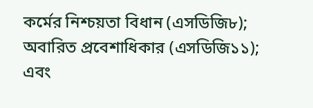কর্মের নিশ্চয়তা বিধান (এসডিজি৮); অবারিত প্রবেশাধিকার (এসডিজি১১); এবং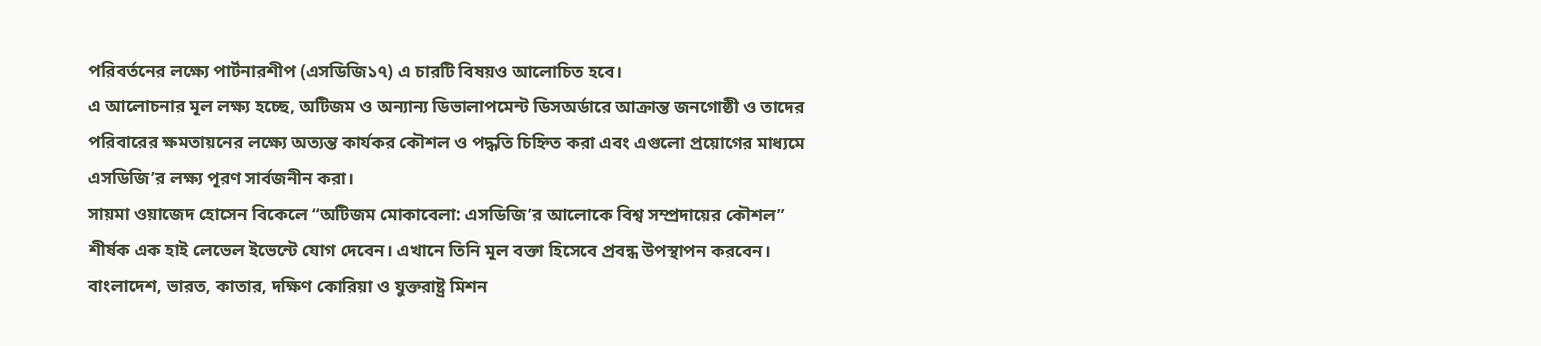পরিবর্তনের লক্ষ্যে পার্টনারশীপ (এসডিজি১৭) এ চারটি বিষয়ও আলোচিত হবে।
এ আলোচনার মূল লক্ষ্য হচ্ছে, অটিজম ও অন্যান্য ডিভালাপমেন্ট ডিসঅর্ডারে আক্রান্ত জনগোষ্ঠী ও তাদের পরিবারের ক্ষমতায়নের লক্ষ্যে অত্যন্ত কার্যকর কৌশল ও পদ্ধতি চিহ্নিত করা এবং এগুলো প্রয়োগের মাধ্যমে এসডিজি’র লক্ষ্য পূরণ সার্বজনীন করা।
সায়মা ওয়াজেদ হোসেন বিকেলে “অটিজম মোকাবেলা: এসডিজি’র আলোকে বিশ্ব সম্প্রদায়ের কৌশল” শীর্ষক এক হাই লেভেল ইভেন্টে যোগ দেবেন। এখানে তিনি মূল বক্তা হিসেবে প্রবন্ধ উপস্থাপন করবেন। বাংলাদেশ, ভারত, কাতার, দক্ষিণ কোরিয়া ও যুক্তরাষ্ট্র মিশন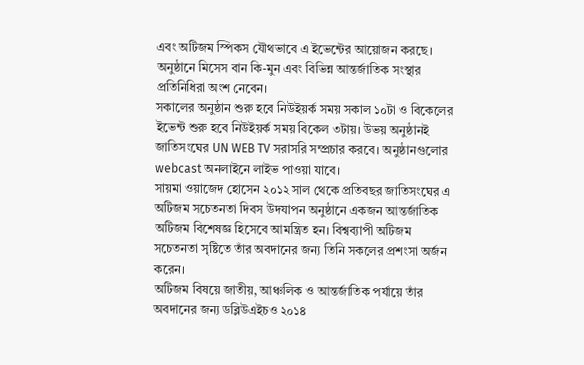এবং অটিজম স্পিকস যৌথভাবে এ ইভেন্টের আয়োজন করছে।
অনুষ্ঠানে মিসেস বান কি-মুন এবং বিভিন্ন আন্তর্জাতিক সংস্থার প্রতিনিধিরা অংশ নেবেন।
সকালের অনুষ্ঠান শুরু হবে নিউইয়র্ক সময় সকাল ১০টা ও বিকেলের ইভেন্ট শুরু হবে নিউইয়র্ক সময় বিকেল ৩টায়। উভয় অনুষ্ঠানই জাতিসংঘের UN WEB TV সরাসরি সম্প্রচার করবে। অনুষ্ঠানগুলোর webcast অনলাইনে লাইভ পাওয়া যাবে।
সায়মা ওয়াজেদ হোসেন ২০১২ সাল থেকে প্রতিবছর জাতিসংঘের এ অটিজম সচেতনতা দিবস উদযাপন অনুষ্ঠানে একজন আন্তর্জাতিক অটিজম বিশেষজ্ঞ হিসেবে আমন্ত্রিত হন। বিশ্বব্যাপী অটিজম সচেতনতা সৃষ্টিতে তাঁর অবদানের জন্য তিনি সকলের প্রশংসা অর্জন করেন।
অটিজম বিষয়ে জাতীয়, আঞ্চলিক ও আন্তর্জাতিক পর্যায়ে তাঁর অবদানের জন্য ডব্লিউএইচও ২০১৪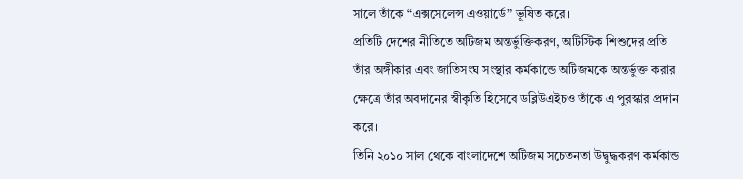সালে তাঁকে “এক্সসেলেন্স এওয়ার্ডে” ভূষিত করে।
প্রতিটি দেশের নীতিতে অটিজম অন্তর্ভুক্তিকরণ, অটিস্টিক শিশুদের প্রতি তাঁর অঙ্গীকার এবং জাতিসংঘ সংস্থার কর্মকান্ডে অটিজমকে অন্তর্ভুক্ত করার ক্ষেত্রে তাঁর অবদানের স্বীকৃতি হিসেবে ডব্লিউএইচও তাঁকে এ পুরস্কার প্রদান করে।
তিনি ২০১০ সাল থেকে বাংলাদেশে অটিজম সচেতনতা উদ্বুদ্ধকরণ কর্মকান্ড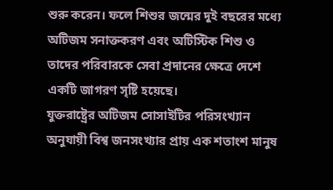শুরু করেন। ফলে শিশুর জন্মের দুই বছরের মধ্যে অটিজম সনাক্তকরণ এবং অটিস্টিক শিশু ও তাদের পরিবারকে সেবা প্রদানের ক্ষেত্রে দেশে একটি জাগরণ সৃষ্টি হয়েছে।
যুক্তরাষ্ট্রের অটিজম সোসাইটির পরিসংখ্যান অনুযায়ী বিশ্ব জনসংখ্যার প্রায় এক শতাংশ মানুষ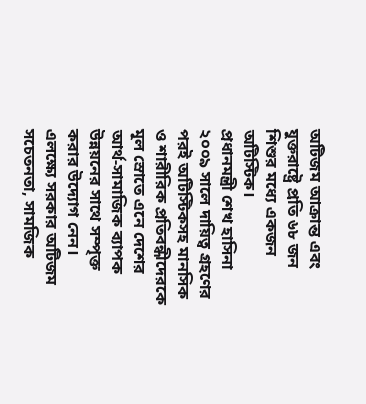অটিজম আক্রান্ত এবং যুক্তরাষ্ট্রে প্রতি ৬৮ জন শিশুর মধ্যে একজন অটিস্টিক।
প্রধানমন্ত্রী শেখ হাসিনা ২০০৯ সালে দায়িত্ব গ্রহণের পরই অটিস্টিকসহ মানসিক ও শারীরিক প্রতিবন্ধীদেরকে মূল স্রোতে এনে দেশের আর্থ-সামাজিক ব্যাপক উন্নয়নের সাথে সম্পৃক্ত করার উদ্যোগ নেন।
এলক্ষ্যে সরকার অটিজম সচেতনতা, সামজিক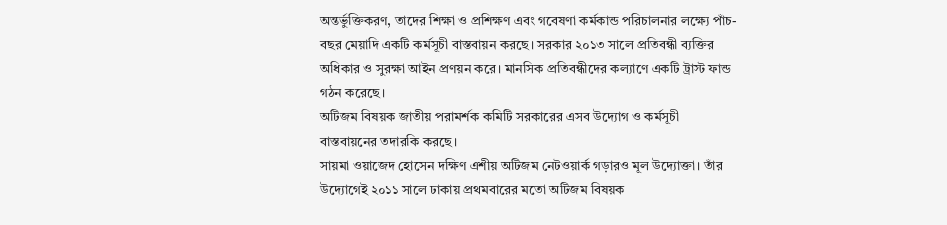অন্তর্ভুক্তিকরণ, তাদের শিক্ষা ও প্রশিক্ষণ এবং গবেষণা কর্মকান্ড পরিচালনার লক্ষ্যে পাঁচ-বছর মেয়াদি একটি কর্মসূচী বাস্তবায়ন করছে। সরকার ২০১৩ সালে প্রতিবন্ধী ব্যক্তির অধিকার ও সুরক্ষা আইন প্রণয়ন করে। মানসিক প্রতিবন্ধীদের কল্যাণে একটি ট্রাস্ট ফান্ড গঠন করেছে।
অটিজম বিষয়ক জাতীয় পরামর্শক কমিটি সরকারের এসব উদ্যোগ ও কর্মসূচী বাস্তবায়নের তদারকি করছে।
সায়মা ওয়াজেদ হোসেন দক্ষিণ এশীয় অটিজম নেটওয়ার্ক গড়ারও মূল উদ্যোক্তা। তাঁর উদ্যোগেই ২০১১ সালে ঢাকায় প্রথমবারের মতো অটিজম বিষয়ক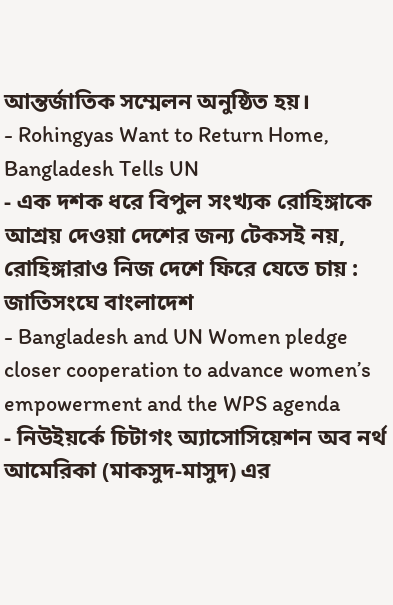আন্তর্জাতিক সম্মেলন অনুষ্ঠিত হয়।
- Rohingyas Want to Return Home, Bangladesh Tells UN
- এক দশক ধরে বিপুল সংখ্যক রোহিঙ্গাকে আশ্রয় দেওয়া দেশের জন্য টেকসই নয়, রোহিঙ্গারাও নিজ দেশে ফিরে যেতে চায় : জাতিসংঘে বাংলাদেশ
- Bangladesh and UN Women pledge closer cooperation to advance women’s empowerment and the WPS agenda
- নিউইয়র্কে চিটাগং অ্যাসোসিয়েশন অব নর্থ আমেরিকা (মাকসুদ-মাসুদ) এর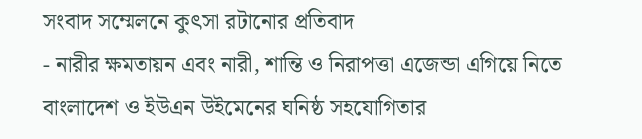সংবাদ সম্মেলনে কুৎসা রটানোর প্রতিবাদ
- নারীর ক্ষমতায়ন এবং নারী, শান্তি ও নিরাপত্তা এজেন্ডা এগিয়ে নিতে বাংলাদেশ ও ইউএন উইমেনের ঘনিষ্ঠ সহযোগিতার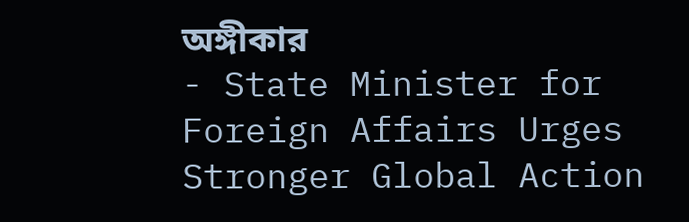অঙ্গীকার
- State Minister for Foreign Affairs Urges Stronger Global Action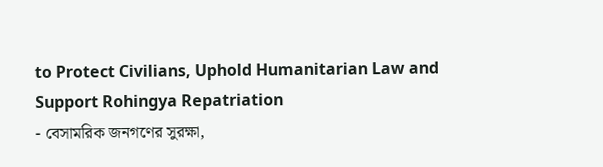to Protect Civilians, Uphold Humanitarian Law and Support Rohingya Repatriation
- বেসামরিক জনগণের সুরক্ষা,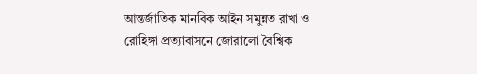আন্তর্জাতিক মানবিক আইন সমুন্নত রাখা ও রোহিঙ্গা প্রত্যাবাসনে জোরালো বৈশ্বিক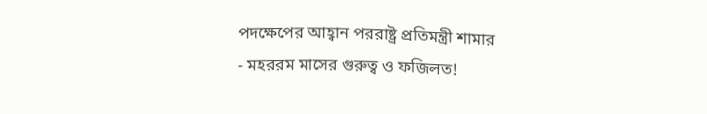পদক্ষেপের আহ্বান পররাষ্ট্র প্রতিমন্ত্রী শামার
- মহররম মাসের গুরুত্ব ও ফজিলত!